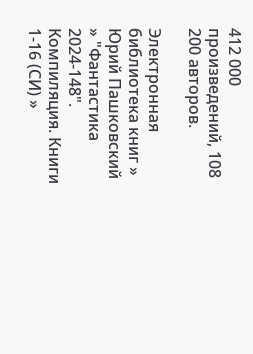412 000 произведений, 108 200 авторов.

Электронная библиотека книг » Юрий Пашковский » "Фантастика 2024-148". Компиляция. Книги 1-16 (СИ) »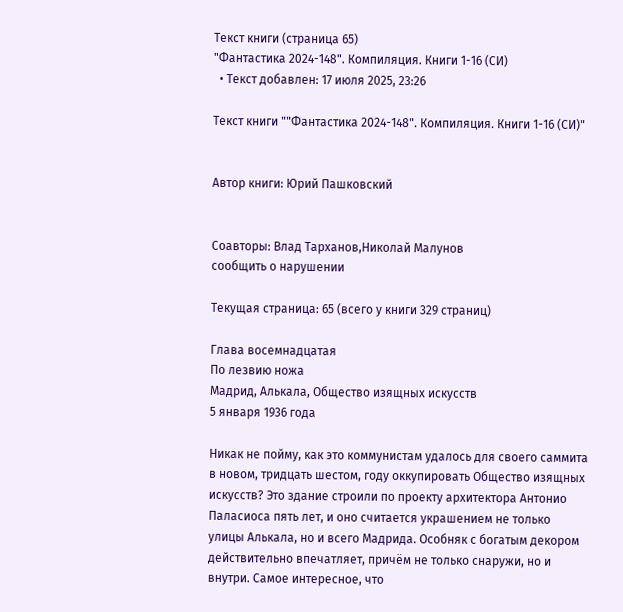Текст книги (страница 65)
"Фантастика 2024-148". Компиляция. Книги 1-16 (СИ)
  • Текст добавлен: 17 июля 2025, 23:26

Текст книги ""Фантастика 2024-148". Компиляция. Книги 1-16 (СИ)"


Автор книги: Юрий Пашковский


Соавторы: Влад Тарханов,Николай Малунов
сообщить о нарушении

Текущая страница: 65 (всего у книги 329 страниц)

Глава восемнадцатая
По лезвию ножа
Мадрид, Алькала, Общество изящных искусств
5 января 1936 года

Никак не пойму, как это коммунистам удалось для своего саммита в новом, тридцать шестом, году оккупировать Общество изящных искусств? Это здание строили по проекту архитектора Антонио Паласиоса пять лет, и оно считается украшением не только улицы Алькала, но и всего Мадрида. Особняк с богатым декором действительно впечатляет, причём не только снаружи, но и внутри. Самое интересное, что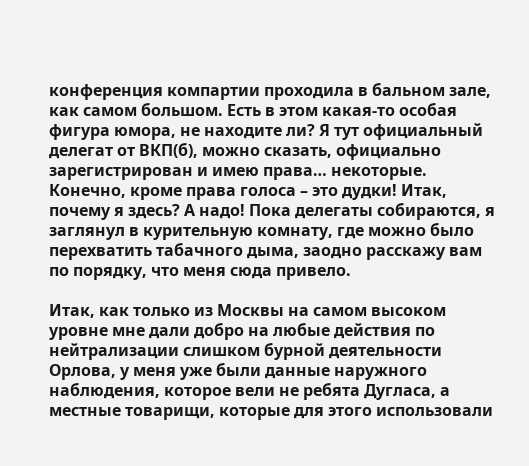конференция компартии проходила в бальном зале, как самом большом. Есть в этом какая-то особая фигура юмора, не находите ли? Я тут официальный делегат от ВКП(б), можно сказать, официально зарегистрирован и имею права… некоторые. Конечно, кроме права голоса – это дудки! Итак, почему я здесь? А надо! Пока делегаты собираются, я заглянул в курительную комнату, где можно было перехватить табачного дыма, заодно расскажу вам по порядку, что меня сюда привело.

Итак, как только из Москвы на самом высоком уровне мне дали добро на любые действия по нейтрализации слишком бурной деятельности Орлова, у меня уже были данные наружного наблюдения, которое вели не ребята Дугласа, а местные товарищи, которые для этого использовали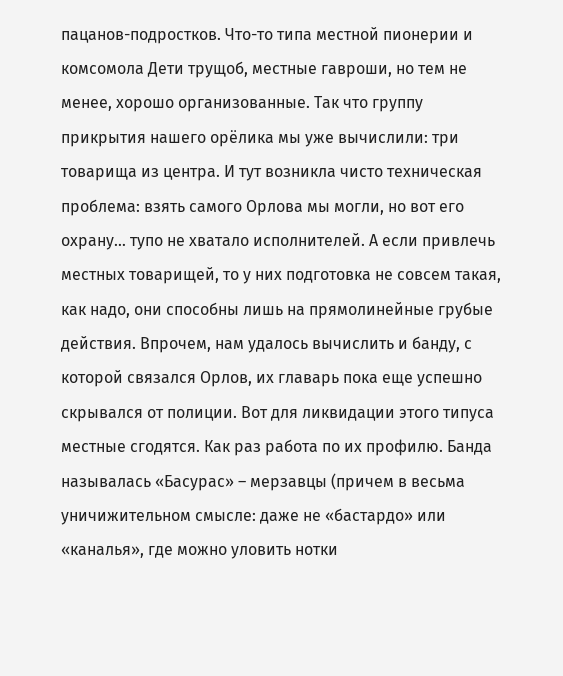пацанов-подростков. Что-то типа местной пионерии и комсомола Дети трущоб, местные гавроши, но тем не менее, хорошо организованные. Так что группу прикрытия нашего орёлика мы уже вычислили: три товарища из центра. И тут возникла чисто техническая проблема: взять самого Орлова мы могли, но вот его охрану… тупо не хватало исполнителей. А если привлечь местных товарищей, то у них подготовка не совсем такая, как надо, они способны лишь на прямолинейные грубые действия. Впрочем, нам удалось вычислить и банду, с которой связался Орлов, их главарь пока еще успешно скрывался от полиции. Вот для ликвидации этого типуса местные сгодятся. Как раз работа по их профилю. Банда называлась «Басурас» – мерзавцы (причем в весьма уничижительном смысле: даже не «бастардо» или «каналья», где можно уловить нотки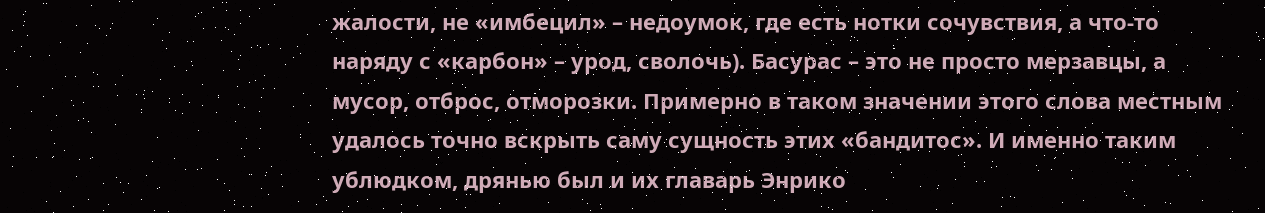жалости, не «имбецил» – недоумок, где есть нотки сочувствия, а что-то наряду с «карбон» – урод, сволочь). Басурас – это не просто мерзавцы, а мусор, отброс, отморозки. Примерно в таком значении этого слова местным удалось точно вскрыть саму сущность этих «бандитос». И именно таким ублюдком, дрянью был и их главарь Энрико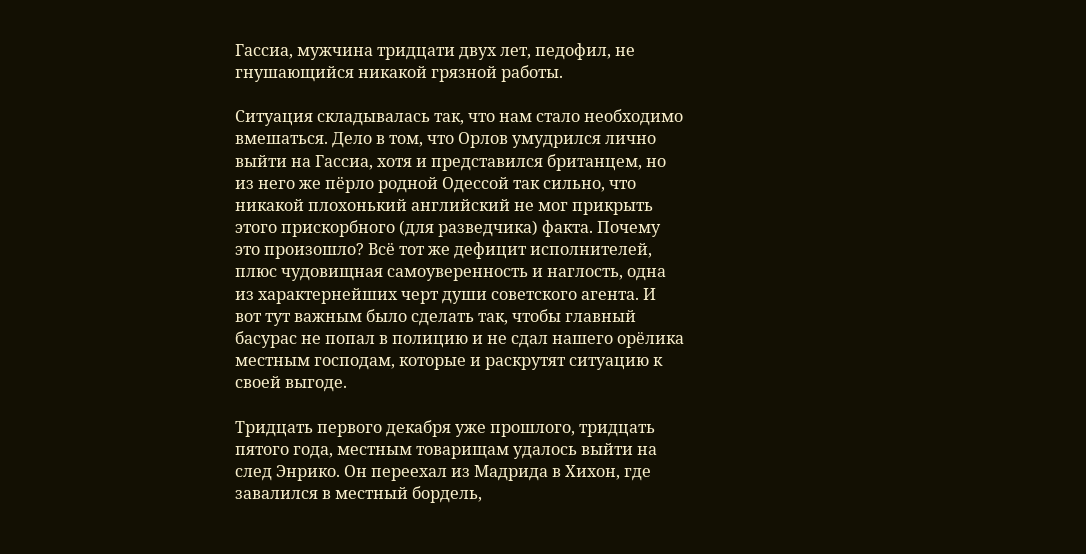Гассиа, мужчина тридцати двух лет, педофил, не гнушающийся никакой грязной работы.

Ситуация складывалась так, что нам стало необходимо вмешаться. Дело в том, что Орлов умудрился лично выйти на Гассиа, хотя и представился британцем, но из него же пёрло родной Одессой так сильно, что никакой плохонький английский не мог прикрыть этого прискорбного (для разведчика) факта. Почему это произошло? Всё тот же дефицит исполнителей, плюс чудовищная самоуверенность и наглость, одна из характернейших черт души советского агента. И вот тут важным было сделать так, чтобы главный басурас не попал в полицию и не сдал нашего орёлика местным господам, которые и раскрутят ситуацию к своей выгоде.

Тридцать первого декабря уже прошлого, тридцать пятого года, местным товарищам удалось выйти на след Энрико. Он переехал из Мадрида в Хихон, где завалился в местный бордель,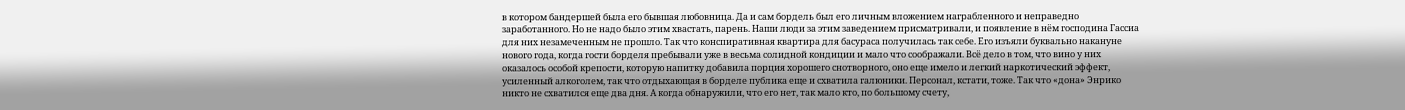в котором бандершей была его бывшая любовница. Да и сам бордель был его личным вложением награбленного и неправедно заработанного. Но не надо было этим хвастать, парень. Наши люди за этим заведением присматривали, и появление в нём господина Гассиа для них незамеченным не прошло. Так что конспиративная квартира для басураса получилась так себе. Его изъяли буквально накануне нового года, когда гости борделя пребывали уже в весьма солидной кондиции и мало что соображали. Всё дело в том, что вино у них оказалось особой крепости, которую напитку добавила порция хорошего снотворного, оно еще имело и легкий наркотический эффект, усиленный алкоголем, так что отдыхающая в борделе публика еще и схватила галюники. Персонал, кстати, тоже. Так что «дона» Энрико никто не схватился еще два дня. А когда обнаружили, что его нет, так мало кто, по большому счету,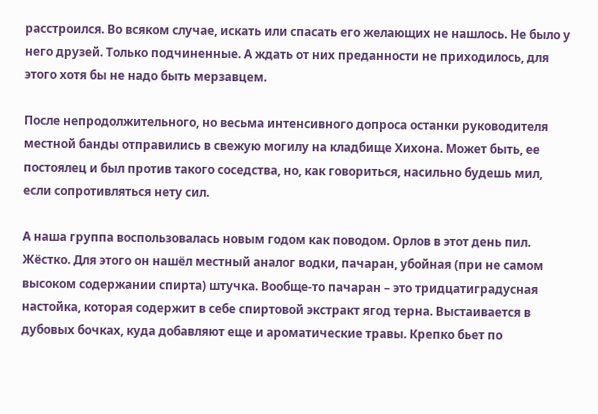расстроился. Во всяком случае, искать или спасать его желающих не нашлось. Не было у него друзей. Только подчиненные. А ждать от них преданности не приходилось, для этого хотя бы не надо быть мерзавцем.

После непродолжительного, но весьма интенсивного допроса останки руководителя местной банды отправились в свежую могилу на кладбище Хихона. Может быть, ее постоялец и был против такого соседства, но, как говориться, насильно будешь мил, если сопротивляться нету сил.

А наша группа воспользовалась новым годом как поводом. Орлов в этот день пил. Жёстко. Для этого он нашёл местный аналог водки, пачаран, убойная (при не самом высоком содержании спирта) штучка. Вообще-то пачаран – это тридцатиградусная настойка, которая содержит в себе спиртовой экстракт ягод терна. Выстаивается в дубовых бочках, куда добавляют еще и ароматические травы. Крепко бьет по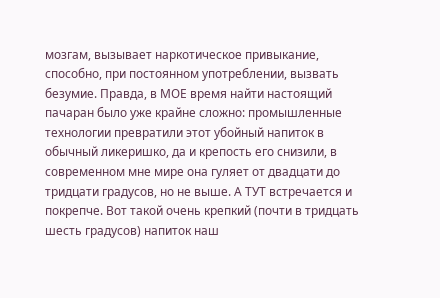мозгам, вызывает наркотическое привыкание, способно, при постоянном употреблении, вызвать безумие. Правда, в МОЕ время найти настоящий пачаран было уже крайне сложно: промышленные технологии превратили этот убойный напиток в обычный ликеришко, да и крепость его снизили, в современном мне мире она гуляет от двадцати до тридцати градусов, но не выше. А ТУТ встречается и покрепче. Вот такой очень крепкий (почти в тридцать шесть градусов) напиток наш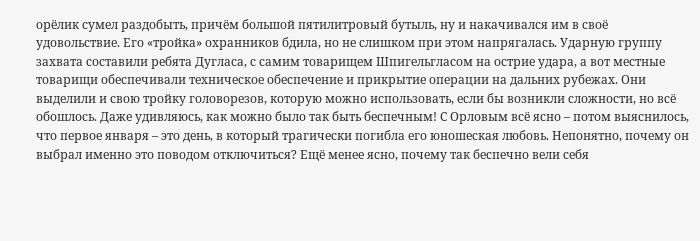орёлик сумел раздобыть, причём большой пятилитровый бутыль, ну и накачивался им в своё удовольствие. Его «тройка» охранников бдила, но не слишком при этом напрягалась. Ударную группу захвата составили ребята Дугласа, с самим товарищем Шпигельгласом на острие удара, а вот местные товарищи обеспечивали техническое обеспечение и прикрытие операции на дальних рубежах. Они выделили и свою тройку головорезов, которую можно использовать, если бы возникли сложности, но всё обошлось. Даже удивляюсь, как можно было так быть беспечным! С Орловым всё ясно – потом выяснилось, что первое января – это день, в который трагически погибла его юношеская любовь. Непонятно, почему он выбрал именно это поводом отключиться? Ещё менее ясно, почему так беспечно вели себя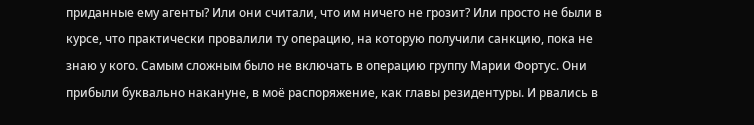приданные ему агенты? Или они считали, что им ничего не грозит? Или просто не были в курсе, что практически провалили ту операцию, на которую получили санкцию, пока не знаю у кого. Самым сложным было не включать в операцию группу Марии Фортус. Они прибыли буквально накануне, в моё распоряжение, как главы резидентуры. И рвались в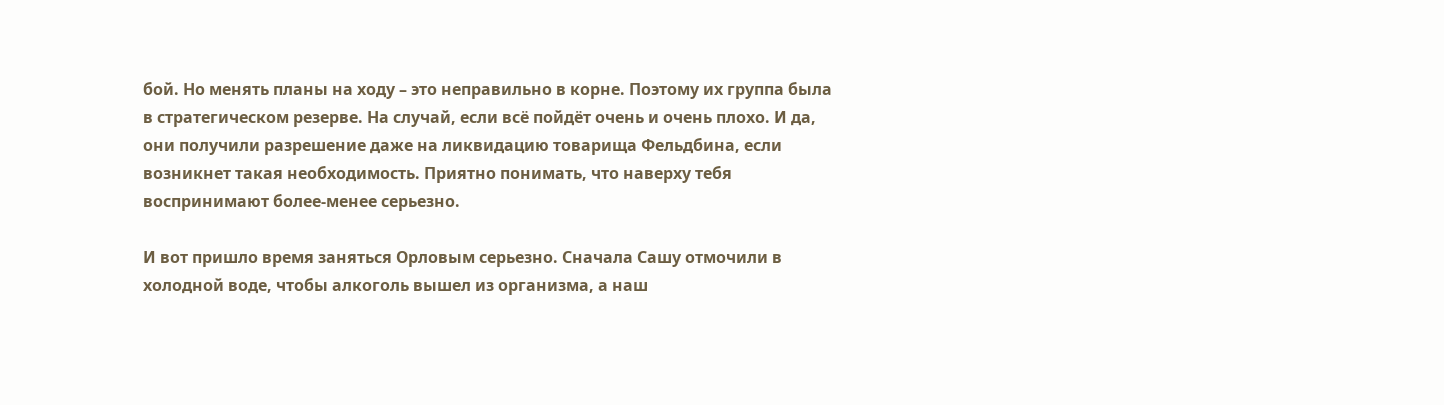бой. Но менять планы на ходу – это неправильно в корне. Поэтому их группа была в стратегическом резерве. На случай, если всё пойдёт очень и очень плохо. И да, они получили разрешение даже на ликвидацию товарища Фельдбина, если возникнет такая необходимость. Приятно понимать, что наверху тебя воспринимают более-менее серьезно.

И вот пришло время заняться Орловым серьезно. Сначала Сашу отмочили в холодной воде, чтобы алкоголь вышел из организма, а наш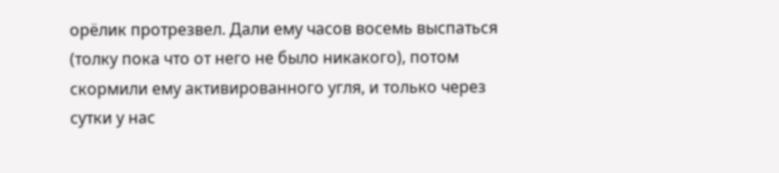орёлик протрезвел. Дали ему часов восемь выспаться (толку пока что от него не было никакого), потом скормили ему активированного угля, и только через сутки у нас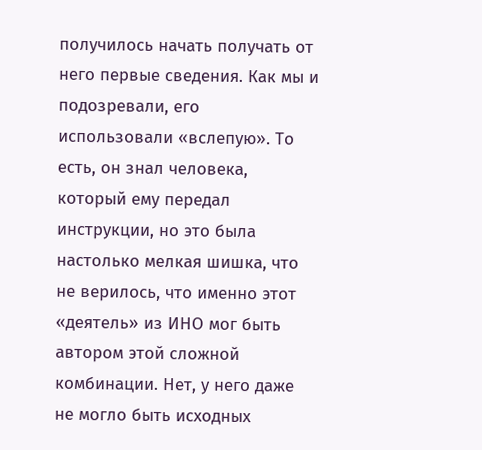получилось начать получать от него первые сведения. Как мы и подозревали, его использовали «вслепую». То есть, он знал человека, который ему передал инструкции, но это была настолько мелкая шишка, что не верилось, что именно этот «деятель» из ИНО мог быть автором этой сложной комбинации. Нет, у него даже не могло быть исходных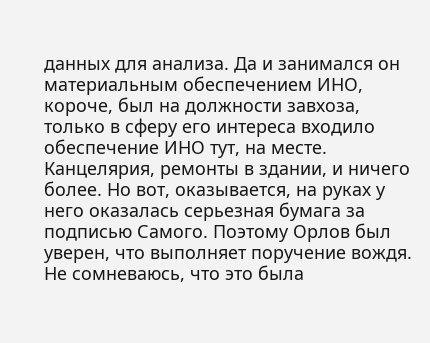данных для анализа. Да и занимался он материальным обеспечением ИНО, короче, был на должности завхоза, только в сферу его интереса входило обеспечение ИНО тут, на месте. Канцелярия, ремонты в здании, и ничего более. Но вот, оказывается, на руках у него оказалась серьезная бумага за подписью Самого. Поэтому Орлов был уверен, что выполняет поручение вождя. Не сомневаюсь, что это была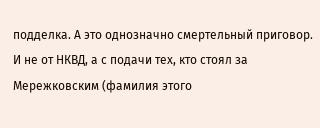подделка. А это однозначно смертельный приговор. И не от НКВД, а с подачи тех, кто стоял за Мережковским (фамилия этого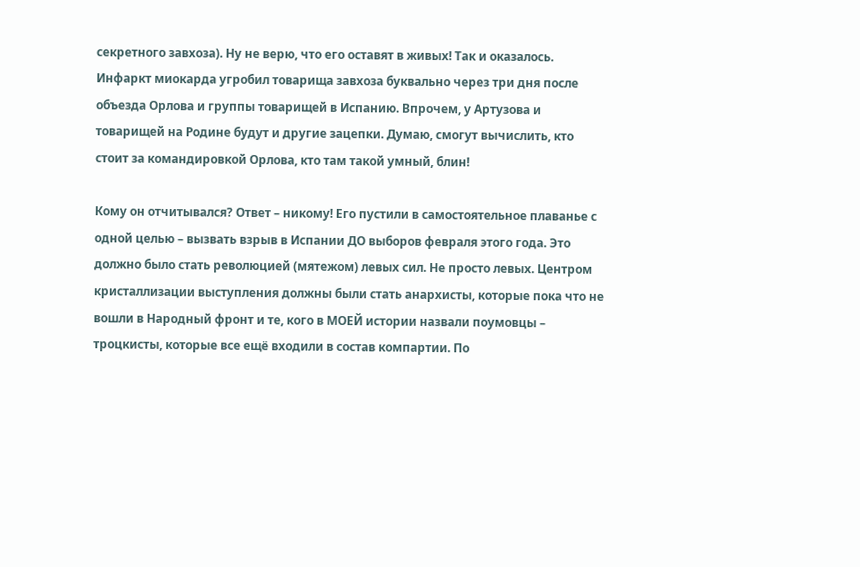секретного завхоза). Ну не верю, что его оставят в живых! Так и оказалось. Инфаркт миокарда угробил товарища завхоза буквально через три дня после объезда Орлова и группы товарищей в Испанию. Впрочем, у Артузова и товарищей на Родине будут и другие зацепки. Думаю, смогут вычислить, кто стоит за командировкой Орлова, кто там такой умный, блин!

Кому он отчитывался? Ответ – никому! Его пустили в самостоятельное плаванье с одной целью – вызвать взрыв в Испании ДО выборов февраля этого года. Это должно было стать революцией (мятежом) левых сил. Не просто левых. Центром кристаллизации выступления должны были стать анархисты, которые пока что не вошли в Народный фронт и те, кого в МОЕЙ истории назвали поумовцы – троцкисты, которые все ещё входили в состав компартии. По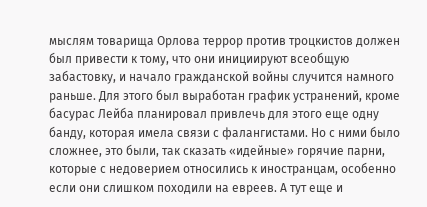мыслям товарища Орлова террор против троцкистов должен был привести к тому, что они инициируют всеобщую забастовку, и начало гражданской войны случится намного раньше. Для этого был выработан график устранений, кроме басурас Лейба планировал привлечь для этого еще одну банду, которая имела связи с фалангистами. Но с ними было сложнее, это были, так сказать «идейные» горячие парни, которые с недоверием относились к иностранцам, особенно если они слишком походили на евреев. А тут еще и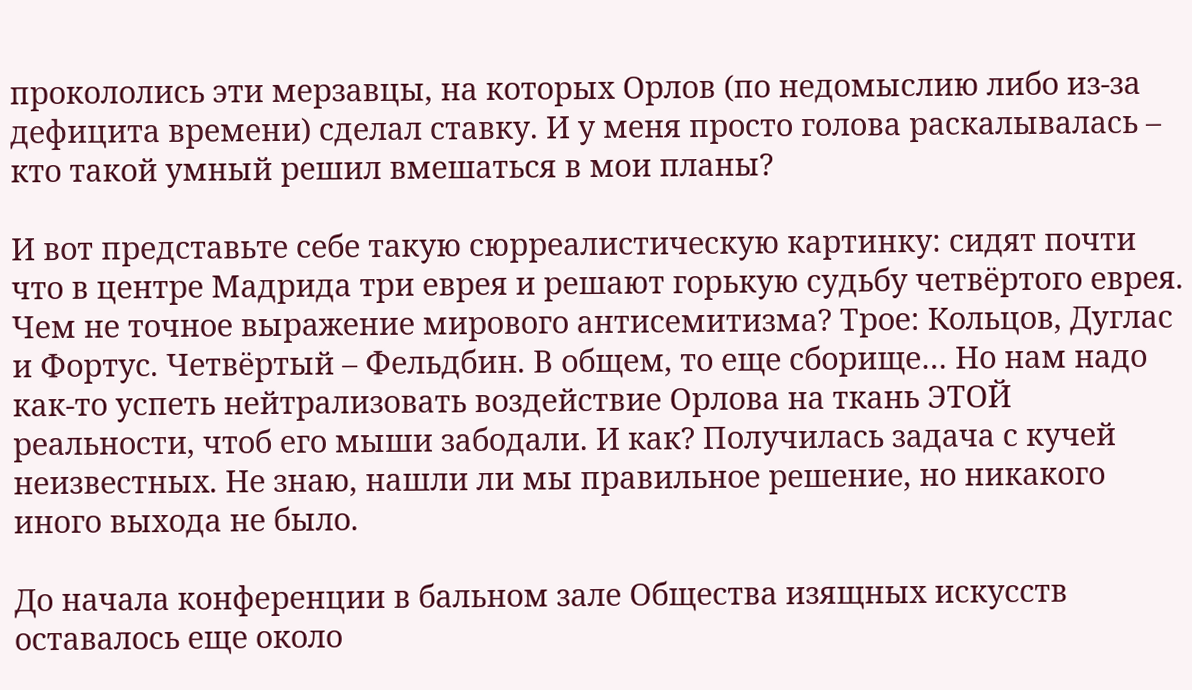прокололись эти мерзавцы, на которых Орлов (по недомыслию либо из-за дефицита времени) сделал ставку. И у меня просто голова раскалывалась – кто такой умный решил вмешаться в мои планы?

И вот представьте себе такую сюрреалистическую картинку: сидят почти что в центре Мадрида три еврея и решают горькую судьбу четвёртого еврея. Чем не точное выражение мирового антисемитизма? Трое: Кольцов, Дуглас и Фортус. Четвёртый – Фельдбин. В общем, то еще сборище… Но нам надо как-то успеть нейтрализовать воздействие Орлова на ткань ЭТОЙ реальности, чтоб его мыши забодали. И как? Получилась задача с кучей неизвестных. Не знаю, нашли ли мы правильное решение, но никакого иного выхода не было.

До начала конференции в бальном зале Общества изящных искусств оставалось еще около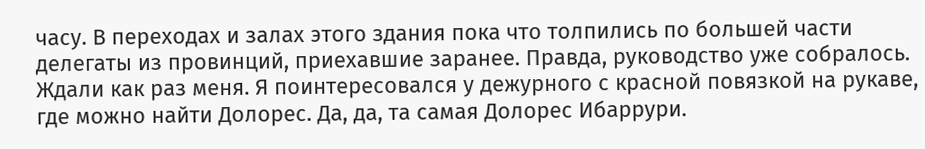часу. В переходах и залах этого здания пока что толпились по большей части делегаты из провинций, приехавшие заранее. Правда, руководство уже собралось. Ждали как раз меня. Я поинтересовался у дежурного с красной повязкой на рукаве, где можно найти Долорес. Да, да, та самая Долорес Ибаррури.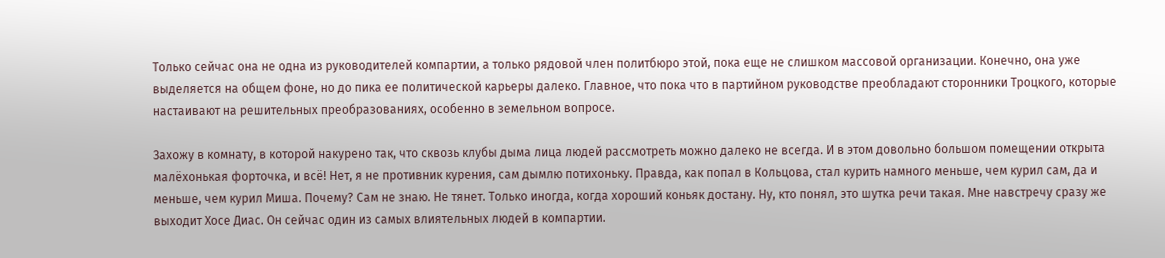Только сейчас она не одна из руководителей компартии, а только рядовой член политбюро этой, пока еще не слишком массовой организации. Конечно, она уже выделяется на общем фоне, но до пика ее политической карьеры далеко. Главное, что пока что в партийном руководстве преобладают сторонники Троцкого, которые настаивают на решительных преобразованиях, особенно в земельном вопросе.

Захожу в комнату, в которой накурено так, что сквозь клубы дыма лица людей рассмотреть можно далеко не всегда. И в этом довольно большом помещении открыта малёхонькая форточка, и всё! Нет, я не противник курения, сам дымлю потихоньку. Правда, как попал в Кольцова, стал курить намного меньше, чем курил сам, да и меньше, чем курил Миша. Почему? Сам не знаю. Не тянет. Только иногда, когда хороший коньяк достану. Ну, кто понял, это шутка речи такая. Мне навстречу сразу же выходит Хосе Диас. Он сейчас один из самых влиятельных людей в компартии.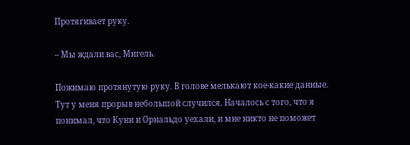Протягивает руку.

– Мы ждали вас, Мигель.

Пожимаю протянутую руку. В голове мелькают кое-какие данные. Тут у меня прорыв небольшой случился. Началось с того, что я понимал, что Куни и Орнальдо уехали, и мне никто не поможет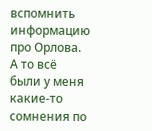вспомнить информацию про Орлова. А то всё были у меня какие-то сомнения по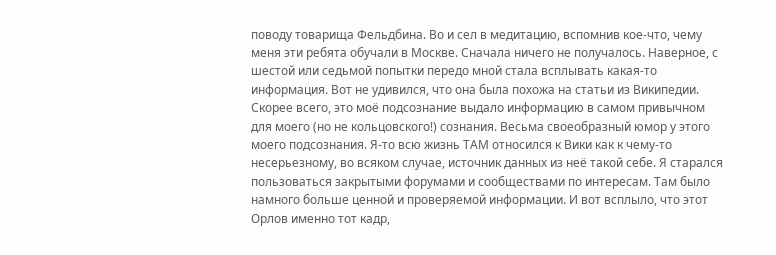поводу товарища Фельдбина. Во и сел в медитацию, вспомнив кое-что, чему меня эти ребята обучали в Москве. Сначала ничего не получалось. Наверное, с шестой или седьмой попытки передо мной стала всплывать какая-то информация. Вот не удивился, что она была похожа на статьи из Википедии. Скорее всего, это моё подсознание выдало информацию в самом привычном для моего (но не кольцовского!) сознания. Весьма своеобразный юмор у этого моего подсознания. Я-то всю жизнь ТАМ относился к Вики как к чему-то несерьезному, во всяком случае, источник данных из неё такой себе. Я старался пользоваться закрытыми форумами и сообществами по интересам. Там было намного больше ценной и проверяемой информации. И вот всплыло, что этот Орлов именно тот кадр,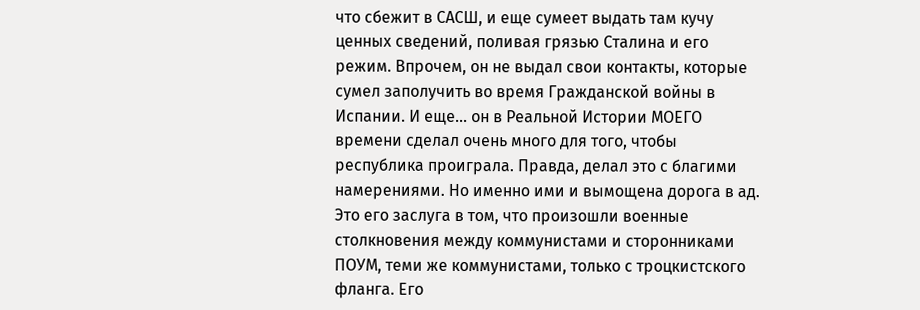что сбежит в САСШ, и еще сумеет выдать там кучу ценных сведений, поливая грязью Сталина и его режим. Впрочем, он не выдал свои контакты, которые сумел заполучить во время Гражданской войны в Испании. И еще… он в Реальной Истории МОЕГО времени сделал очень много для того, чтобы республика проиграла. Правда, делал это с благими намерениями. Но именно ими и вымощена дорога в ад. Это его заслуга в том, что произошли военные столкновения между коммунистами и сторонниками ПОУМ, теми же коммунистами, только с троцкистского фланга. Его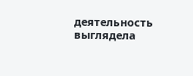деятельность выглядела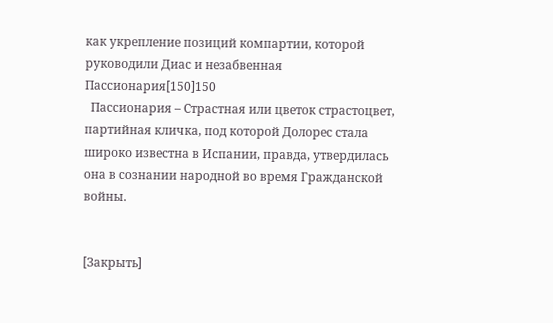как укрепление позиций компартии, которой руководили Диас и незабвенная Пассионария[150]150
  Пассионария – Страстная или цветок страстоцвет, партийная кличка, под которой Долорес стала широко известна в Испании, правда, утвердилась она в сознании народной во время Гражданской войны.


[Закрыть]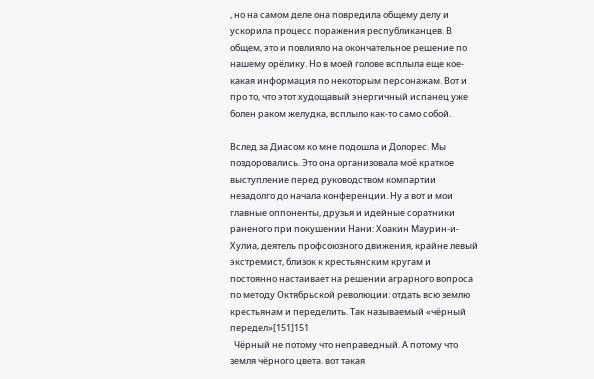, но на самом деле она повредила общему делу и ускорила процесс поражения республиканцев. В общем, это и повлияло на окончательное решение по нашему орёлику. Но в моей голове всплыла еще кое-какая информация по некоторым персонажам. Вот и про то, что этот худощавый энергичный испанец уже болен раком желудка, всплыло как-то само собой.

Вслед за Диасом ко мне подошла и Долорес. Мы поздоровались. Это она организовала моё краткое выступление перед руководством компартии незадолго до начала конференции. Ну а вот и мои главные оппоненты, друзья и идейные соратники раненого при покушении Нани: Хоакин Маурин-и-Хулиа, деятель профсоюзного движения, крайне левый экстремист, близок к крестьянским кругам и постоянно настаивает на решении аграрного вопроса по методу Октябрьской революции: отдать всю землю крестьянам и переделить. Так называемый «чёрный передел»[151]151
  Чёрный не потому что неправедный. А потому что земля чёрного цвета. вот такая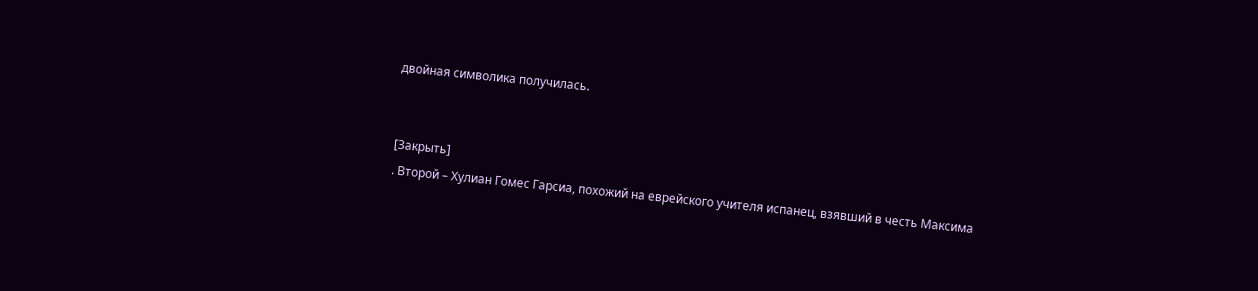двойная символика получилась.


[Закрыть]
. Второй – Хулиан Гомес Гарсиа, похожий на еврейского учителя испанец, взявший в честь Максима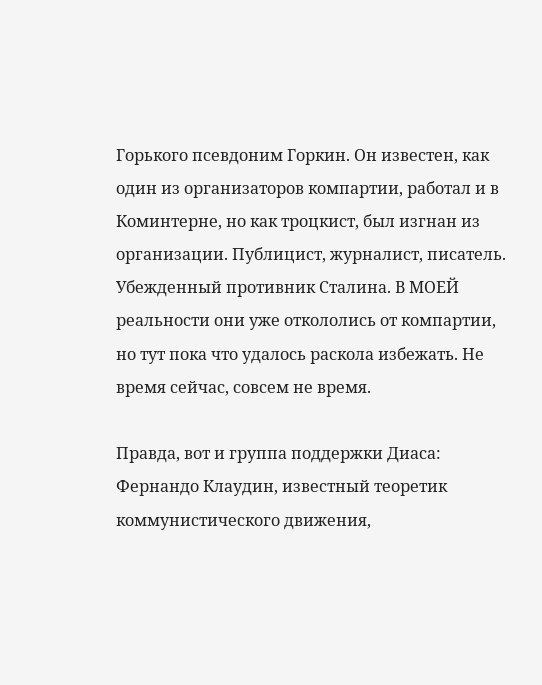Горького псевдоним Горкин. Он известен, как один из организаторов компартии, работал и в Коминтерне, но как троцкист, был изгнан из организации. Публицист, журналист, писатель. Убежденный противник Сталина. В МОЕЙ реальности они уже откололись от компартии, но тут пока что удалось раскола избежать. Не время сейчас, совсем не время.

Правда, вот и группа поддержки Диаса: Фернандо Клаудин, известный теоретик коммунистического движения,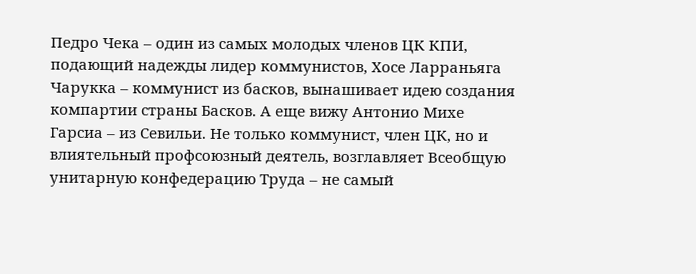Педро Чека – один из самых молодых членов ЦК КПИ, подающий надежды лидер коммунистов, Хосе Ларраньяга Чарукка – коммунист из басков, вынашивает идею создания компартии страны Басков. А еще вижу Антонио Михе Гарсиа – из Севильи. Не только коммунист, член ЦК, но и влиятельный профсоюзный деятель, возглавляет Всеобщую унитарную конфедерацию Труда – не самый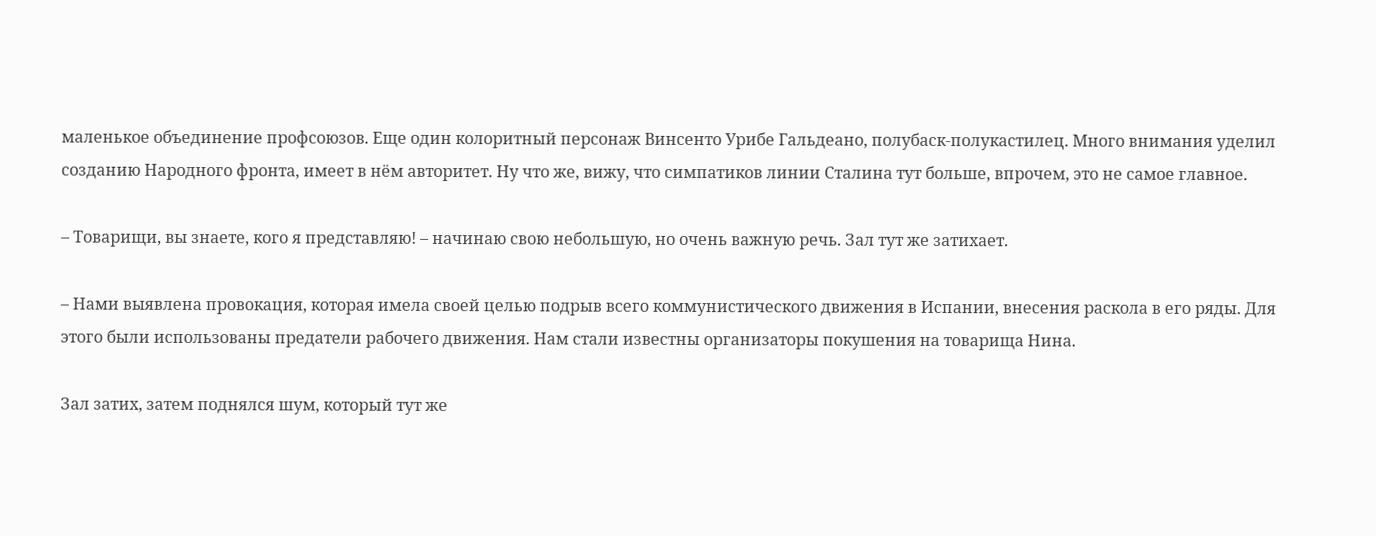маленькое объединение профсоюзов. Еще один колоритный персонаж Винсенто Урибе Гальдеано, полубаск-полукастилец. Много внимания уделил созданию Народного фронта, имеет в нём авторитет. Ну что же, вижу, что симпатиков линии Сталина тут больше, впрочем, это не самое главное.

– Товарищи, вы знаете, кого я представляю! – начинаю свою небольшую, но очень важную речь. Зал тут же затихает.

– Нами выявлена провокация, которая имела своей целью подрыв всего коммунистического движения в Испании, внесения раскола в его ряды. Для этого были использованы предатели рабочего движения. Нам стали известны организаторы покушения на товарища Нина.

Зал затих, затем поднялся шум, который тут же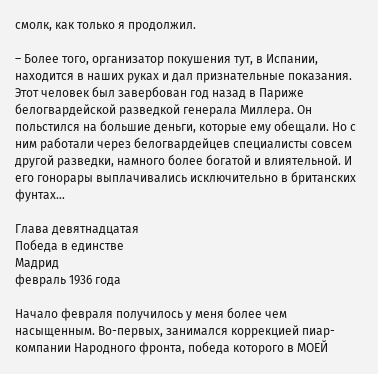смолк, как только я продолжил.

– Более того, организатор покушения тут, в Испании, находится в наших руках и дал признательные показания. Этот человек был завербован год назад в Париже белогвардейской разведкой генерала Миллера. Он польстился на большие деньги, которые ему обещали. Но с ним работали через белогвардейцев специалисты совсем другой разведки, намного более богатой и влиятельной. И его гонорары выплачивались исключительно в британских фунтах…

Глава девятнадцатая
Победа в единстве
Мадрид
февраль 1936 года

Начало февраля получилось у меня более чем насыщенным. Во-первых, занимался коррекцией пиар-компании Народного фронта, победа которого в МОЕЙ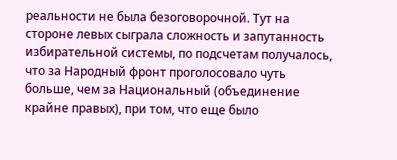реальности не была безоговорочной. Тут на стороне левых сыграла сложность и запутанность избирательной системы, по подсчетам получалось, что за Народный фронт проголосовало чуть больше, чем за Национальный (объединение крайне правых), при том, что еще было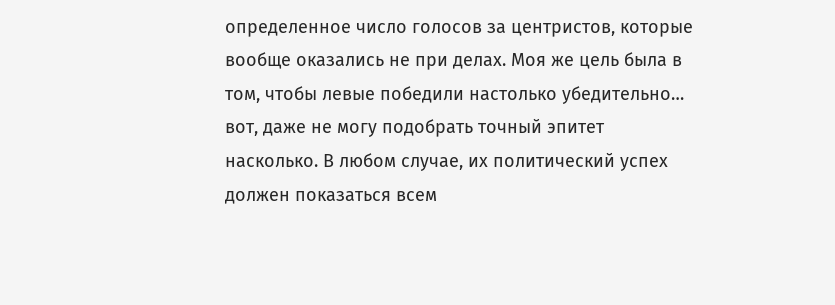определенное число голосов за центристов, которые вообще оказались не при делах. Моя же цель была в том, чтобы левые победили настолько убедительно… вот, даже не могу подобрать точный эпитет насколько. В любом случае, их политический успех должен показаться всем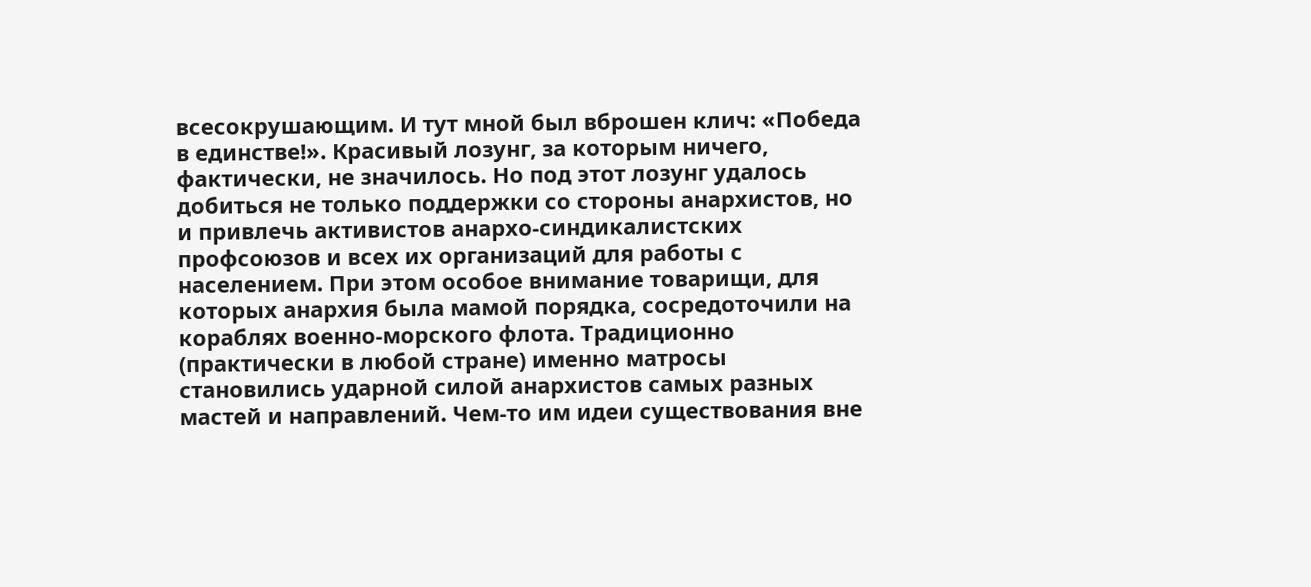всесокрушающим. И тут мной был вброшен клич: «Победа в единстве!». Красивый лозунг, за которым ничего, фактически, не значилось. Но под этот лозунг удалось добиться не только поддержки со стороны анархистов, но и привлечь активистов анархо-синдикалистских профсоюзов и всех их организаций для работы с населением. При этом особое внимание товарищи, для которых анархия была мамой порядка, сосредоточили на кораблях военно-морского флота. Традиционно (практически в любой стране) именно матросы становились ударной силой анархистов самых разных мастей и направлений. Чем-то им идеи существования вне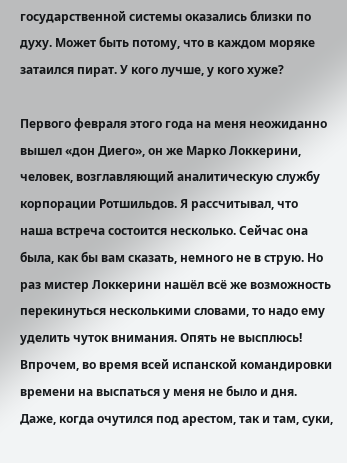государственной системы оказались близки по духу. Может быть потому, что в каждом моряке затаился пират. У кого лучше, у кого хуже?

Первого февраля этого года на меня неожиданно вышел «дон Диего», он же Марко Локкерини, человек, возглавляющий аналитическую службу корпорации Ротшильдов. Я рассчитывал, что наша встреча состоится несколько. Сейчас она была, как бы вам сказать, немного не в струю. Но раз мистер Локкерини нашёл всё же возможность перекинуться несколькими словами, то надо ему уделить чуток внимания. Опять не высплюсь! Впрочем, во время всей испанской командировки времени на выспаться у меня не было и дня. Даже, когда очутился под арестом, так и там, суки,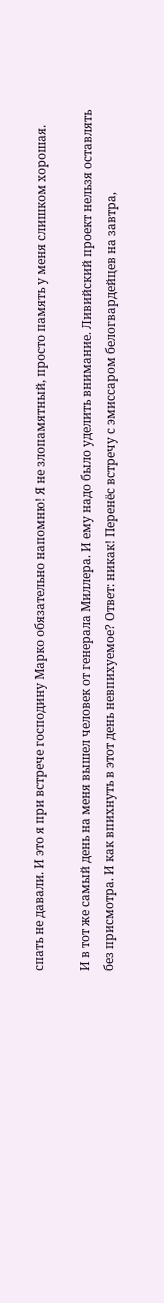спать не давали. И это я при встрече господину Марко обязательно напомню! Я не злопамятный, просто память у меня слишком хорошая.

И в тот же самый день на меня вышел человек от генерала Миллера. И ему надо было уделить внимание. Ливийский проект нельзя оставлять без присмотра. И как впихнуть в этот день невпихуемое? Ответ: никак! Перенёс встречу с эмиссаром белогвардейцев на завтра,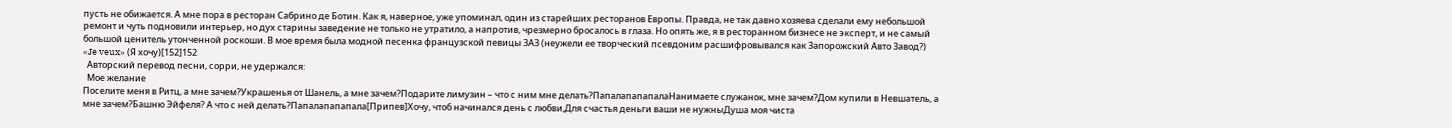пусть не обижается. А мне пора в ресторан Сабрино де Ботин. Как я, наверное, уже упоминал, один из старейших ресторанов Европы. Правда, не так давно хозяева сделали ему небольшой ремонт и чуть подновили интерьер, но дух старины заведение не только не утратило, а напротив, чрезмерно бросалось в глаза. Но опять же, я в ресторанном бизнесе не эксперт, и не самый большой ценитель утонченной роскоши. В мое время была модной песенка французской певицы ЗАЗ (неужели ее творческий псевдоним расшифровывался как Запорожский Авто Завод?) «Je veux» (Я хочу)[152]152
  Авторский перевод песни, сорри, не удержался:
  Мое желание
Поселите меня в Ритц, а мне зачем?Украшенья от Шанель, а мне зачем?Подарите лимузин – что с ним мне делать?ПапалапапапалаНанимаете служанок, мне зачем?Дом купили в Невшатель, а мне зачем?Башню Эйфеля? А что с ней делать?Папалапапапала[Припев]Хочу, чтоб начинался день с любви,Для счастья деньги ваши не нужныДуша моя чиста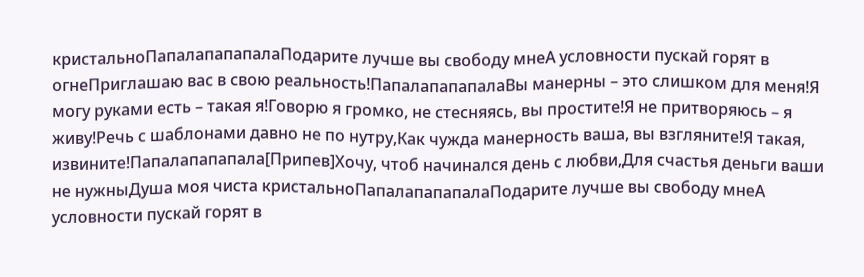кристальноПапалапапапалаПодарите лучше вы свободу мнеА условности пускай горят в огнеПриглашаю вас в свою реальность!ПапалапапапалаВы манерны – это слишком для меня!Я могу руками есть – такая я!Говорю я громко, не стесняясь, вы простите!Я не притворяюсь – я живу!Речь с шаблонами давно не по нутру,Как чужда манерность ваша, вы взгляните!Я такая, извините!Папалапапапала[Припев]Хочу, чтоб начинался день с любви,Для счастья деньги ваши не нужныДуша моя чиста кристальноПапалапапапалаПодарите лучше вы свободу мнеА условности пускай горят в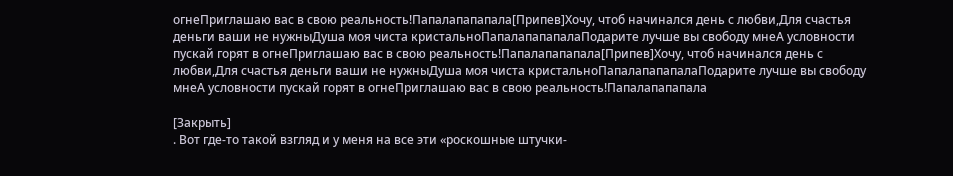огнеПриглашаю вас в свою реальность!Папалапапапала[Припев]Хочу, чтоб начинался день с любви,Для счастья деньги ваши не нужныДуша моя чиста кристальноПапалапапапалаПодарите лучше вы свободу мнеА условности пускай горят в огнеПриглашаю вас в свою реальность!Папалапапапала[Припев]Хочу, чтоб начинался день с любви,Для счастья деньги ваши не нужныДуша моя чиста кристальноПапалапапапалаПодарите лучше вы свободу мнеА условности пускай горят в огнеПриглашаю вас в свою реальность!Папалапапапала

[Закрыть]
. Вот где-то такой взгляд и у меня на все эти «роскошные штучки-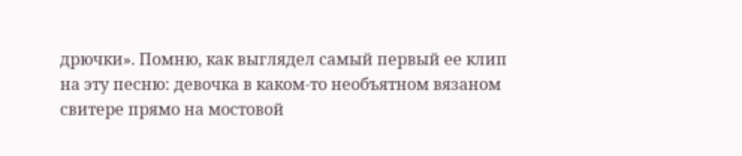дрючки». Помню, как выглядел самый первый ее клип на эту песню: девочка в каком-то необъятном вязаном свитере прямо на мостовой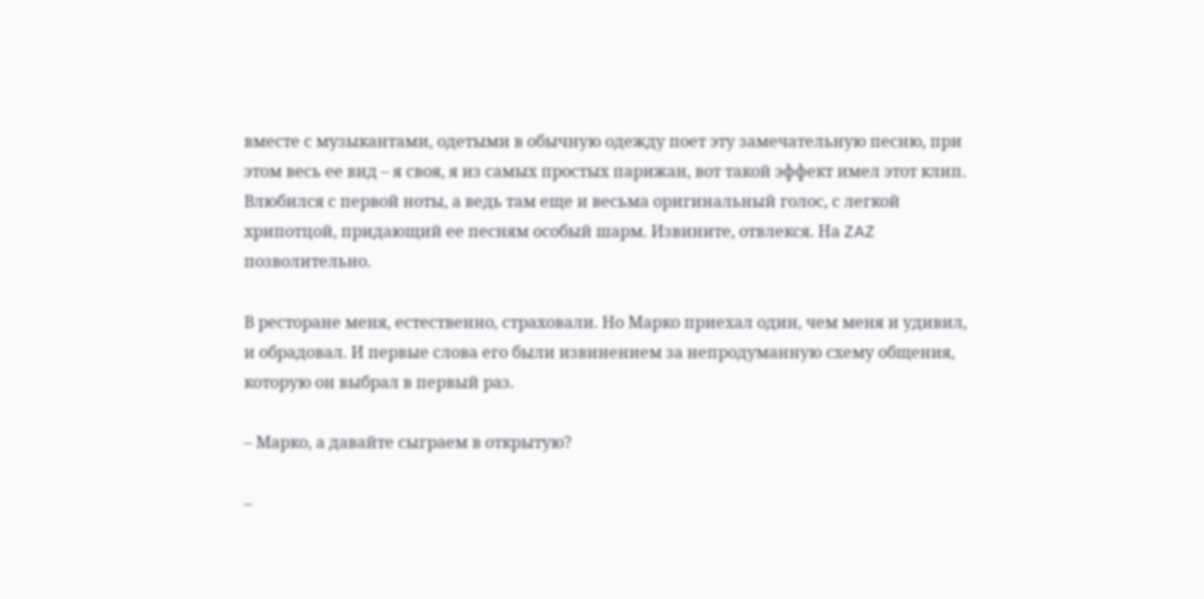вместе с музыкантами, одетыми в обычную одежду поет эту замечательную песню, при этом весь ее вид – я своя, я из самых простых парижан, вот такой эффект имел этот клип. Влюбился с первой ноты, а ведь там еще и весьма оригинальный голос, с легкой хрипотцой, придающий ее песням особый шарм. Извините, отвлекся. На ZAZ позволительно.

В ресторане меня, естественно, страховали. Но Марко приехал один, чем меня и удивил, и обрадовал. И первые слова его были извинением за непродуманную схему общения, которую он выбрал в первый раз.

– Марко, а давайте сыграем в открытую?

–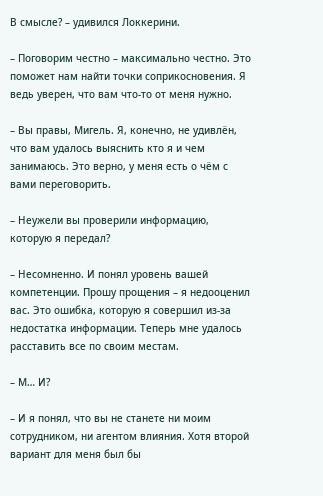В смысле? – удивился Локкерини.

– Поговорим честно – максимально честно. Это поможет нам найти точки соприкосновения. Я ведь уверен, что вам что-то от меня нужно.

– Вы правы, Мигель. Я, конечно, не удивлён, что вам удалось выяснить кто я и чем занимаюсь. Это верно, у меня есть о чём с вами переговорить.

– Неужели вы проверили информацию, которую я передал?

– Несомненно. И понял уровень вашей компетенции. Прошу прощения – я недооценил вас. Это ошибка, которую я совершил из-за недостатка информации. Теперь мне удалось расставить все по своим местам.

– М… И?

– И я понял, что вы не станете ни моим сотрудником, ни агентом влияния. Хотя второй вариант для меня был бы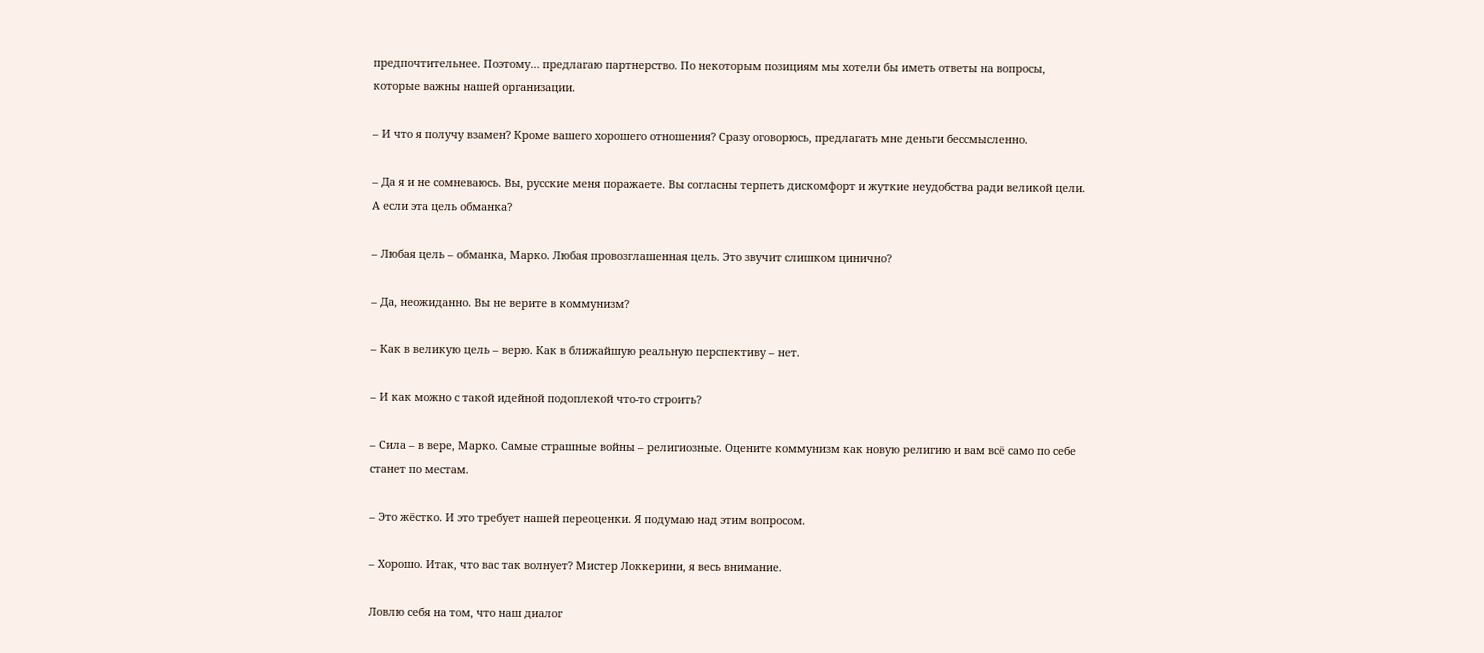предпочтительнее. Поэтому… предлагаю партнерство. По некоторым позициям мы хотели бы иметь ответы на вопросы, которые важны нашей организации.

– И что я получу взамен? Кроме вашего хорошего отношения? Сразу оговорюсь, предлагать мне деньги бессмысленно.

– Да я и не сомневаюсь. Вы, русские меня поражаете. Вы согласны терпеть дискомфорт и жуткие неудобства ради великой цели. А если эта цель обманка?

– Любая цель – обманка, Марко. Любая провозглашенная цель. Это звучит слишком цинично?

– Да, неожиданно. Вы не верите в коммунизм?

– Как в великую цель – верю. Как в ближайшую реальную перспективу – нет.

– И как можно с такой идейной подоплекой что-то строить?

– Сила – в вере, Марко. Самые страшные войны – религиозные. Оцените коммунизм как новую религию и вам всё само по себе станет по местам.

– Это жёстко. И это требует нашей переоценки. Я подумаю над этим вопросом.

– Хорошо. Итак, что вас так волнует? Мистер Локкерини, я весь внимание.

Ловлю себя на том, что наш диалог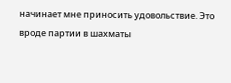начинает мне приносить удовольствие. Это вроде партии в шахматы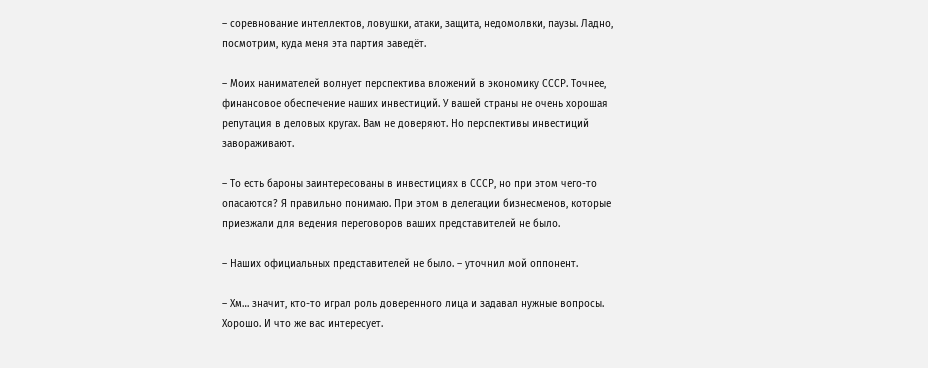– соревнование интеллектов, ловушки, атаки, защита, недомолвки, паузы. Ладно, посмотрим, куда меня эта партия заведёт.

– Моих нанимателей волнует перспектива вложений в экономику СССР. Точнее, финансовое обеспечение наших инвестиций. У вашей страны не очень хорошая репутация в деловых кругах. Вам не доверяют. Но перспективы инвестиций завораживают.

– То есть бароны заинтересованы в инвестициях в СССР, но при этом чего-то опасаются? Я правильно понимаю. При этом в делегации бизнесменов, которые приезжали для ведения переговоров ваших представителей не было.

– Наших официальных представителей не было. – уточнил мой оппонент.

– Хм… значит, кто-то играл роль доверенного лица и задавал нужные вопросы. Хорошо. И что же вас интересует.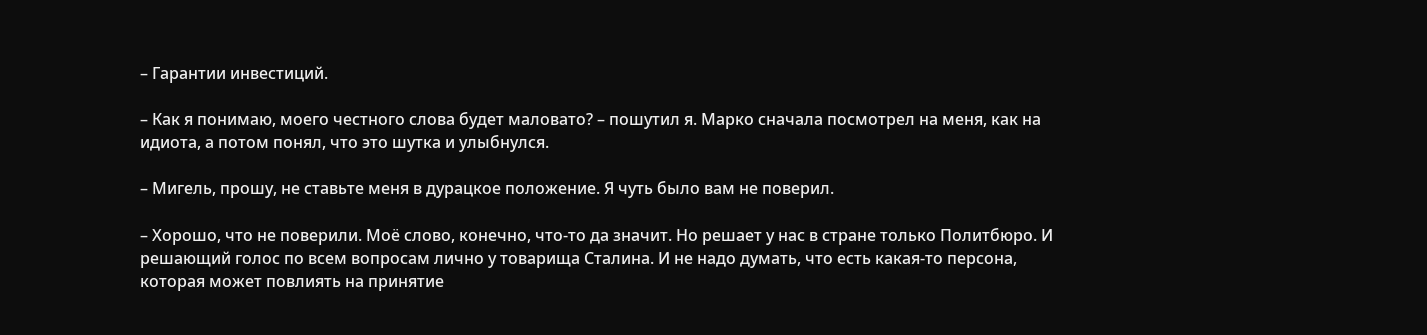– Гарантии инвестиций.

– Как я понимаю, моего честного слова будет маловато? – пошутил я. Марко сначала посмотрел на меня, как на идиота, а потом понял, что это шутка и улыбнулся.

– Мигель, прошу, не ставьте меня в дурацкое положение. Я чуть было вам не поверил.

– Хорошо, что не поверили. Моё слово, конечно, что-то да значит. Но решает у нас в стране только Политбюро. И решающий голос по всем вопросам лично у товарища Сталина. И не надо думать, что есть какая-то персона, которая может повлиять на принятие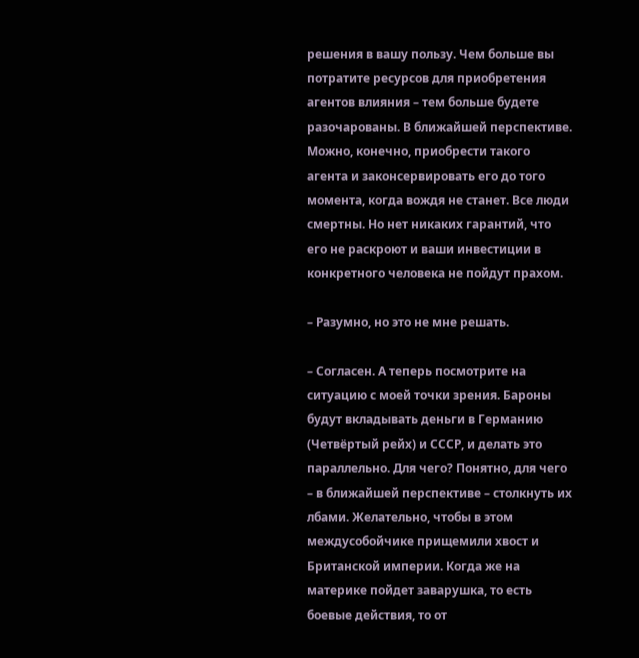решения в вашу пользу. Чем больше вы потратите ресурсов для приобретения агентов влияния – тем больше будете разочарованы. В ближайшей перспективе. Можно, конечно, приобрести такого агента и законсервировать его до того момента, когда вождя не станет. Все люди смертны. Но нет никаких гарантий, что его не раскроют и ваши инвестиции в конкретного человека не пойдут прахом.

– Разумно, но это не мне решать.

– Согласен. А теперь посмотрите на ситуацию с моей точки зрения. Бароны будут вкладывать деньги в Германию (Четвёртый рейх) и СССР, и делать это параллельно. Для чего? Понятно, для чего – в ближайшей перспективе – столкнуть их лбами. Желательно, чтобы в этом междусобойчике прищемили хвост и Британской империи. Когда же на материке пойдет заварушка, то есть боевые действия, то от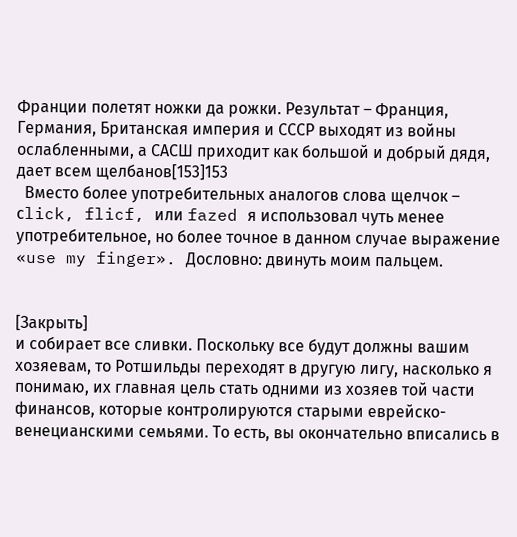Франции полетят ножки да рожки. Результат – Франция, Германия, Британская империя и СССР выходят из войны ослабленными, а САСШ приходит как большой и добрый дядя, дает всем щелбанов[153]153
  Вместо более употребительных аналогов слова щелчок – сlick, flicf, или fazed я использовал чуть менее употребительное, но более точное в данном случае выражение «use my finger». Дословно: двинуть моим пальцем.


[Закрыть]
и собирает все сливки. Поскольку все будут должны вашим хозяевам, то Ротшильды переходят в другую лигу, насколько я понимаю, их главная цель стать одними из хозяев той части финансов, которые контролируются старыми еврейско-венецианскими семьями. То есть, вы окончательно вписались в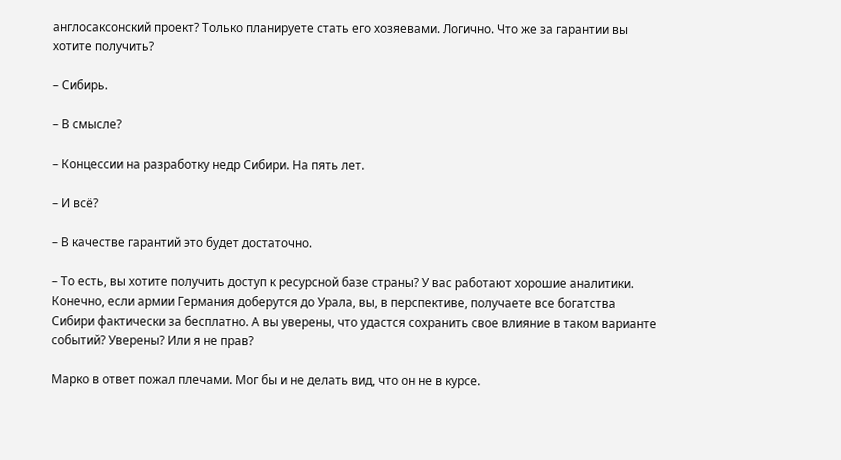англосаксонский проект? Только планируете стать его хозяевами. Логично. Что же за гарантии вы хотите получить?

– Сибирь.

– В смысле?

– Концессии на разработку недр Сибири. На пять лет.

– И всё?

– В качестве гарантий это будет достаточно.

– То есть, вы хотите получить доступ к ресурсной базе страны? У вас работают хорошие аналитики. Конечно, если армии Германия доберутся до Урала, вы, в перспективе, получаете все богатства Сибири фактически за бесплатно. А вы уверены, что удастся сохранить свое влияние в таком варианте событий? Уверены? Или я не прав?

Марко в ответ пожал плечами. Мог бы и не делать вид, что он не в курсе.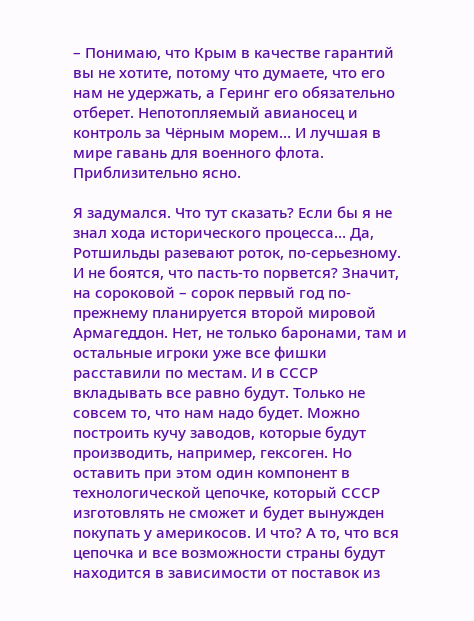– Понимаю, что Крым в качестве гарантий вы не хотите, потому что думаете, что его нам не удержать, а Геринг его обязательно отберет. Непотопляемый авианосец и контроль за Чёрным морем… И лучшая в мире гавань для военного флота. Приблизительно ясно.

Я задумался. Что тут сказать? Если бы я не знал хода исторического процесса… Да, Ротшильды разевают роток, по-серьезному. И не боятся, что пасть-то порвется? Значит, на сороковой – сорок первый год по-прежнему планируется второй мировой Армагеддон. Нет, не только баронами, там и остальные игроки уже все фишки расставили по местам. И в СССР вкладывать все равно будут. Только не совсем то, что нам надо будет. Можно построить кучу заводов, которые будут производить, например, гексоген. Но оставить при этом один компонент в технологической цепочке, который СССР изготовлять не сможет и будет вынужден покупать у америкосов. И что? А то, что вся цепочка и все возможности страны будут находится в зависимости от поставок из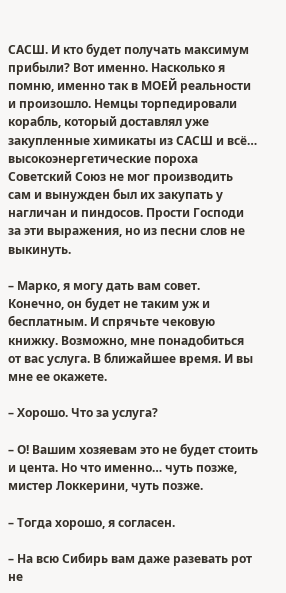САСШ. И кто будет получать максимум прибыли? Вот именно. Насколько я помню, именно так в МОЕЙ реальности и произошло. Немцы торпедировали корабль, который доставлял уже закупленные химикаты из САСШ и всё… высокоэнергетические пороха Советский Союз не мог производить сам и вынужден был их закупать у нагличан и пиндосов. Прости Господи за эти выражения, но из песни слов не выкинуть.

– Марко, я могу дать вам совет. Конечно, он будет не таким уж и бесплатным. И спрячьте чековую книжку. Возможно, мне понадобиться от вас услуга. В ближайшее время. И вы мне ее окажете.

– Хорошо. Что за услуга?

– О! Вашим хозяевам это не будет стоить и цента. Но что именно… чуть позже, мистер Локкерини, чуть позже.

– Тогда хорошо, я согласен.

– На всю Сибирь вам даже разевать рот не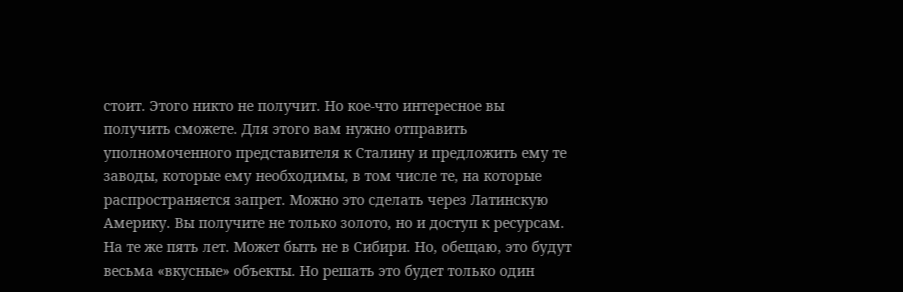стоит. Этого никто не получит. Но кое-что интересное вы получить сможете. Для этого вам нужно отправить уполномоченного представителя к Сталину и предложить ему те заводы, которые ему необходимы, в том числе те, на которые распространяется запрет. Можно это сделать через Латинскую Америку. Вы получите не только золото, но и доступ к ресурсам. На те же пять лет. Может быть не в Сибири. Но, обещаю, это будут весьма «вкусные» объекты. Но решать это будет только один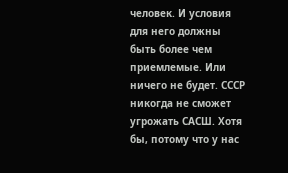человек. И условия для него должны быть более чем приемлемые. Или ничего не будет. СССР никогда не сможет угрожать САСШ. Хотя бы, потому что у нас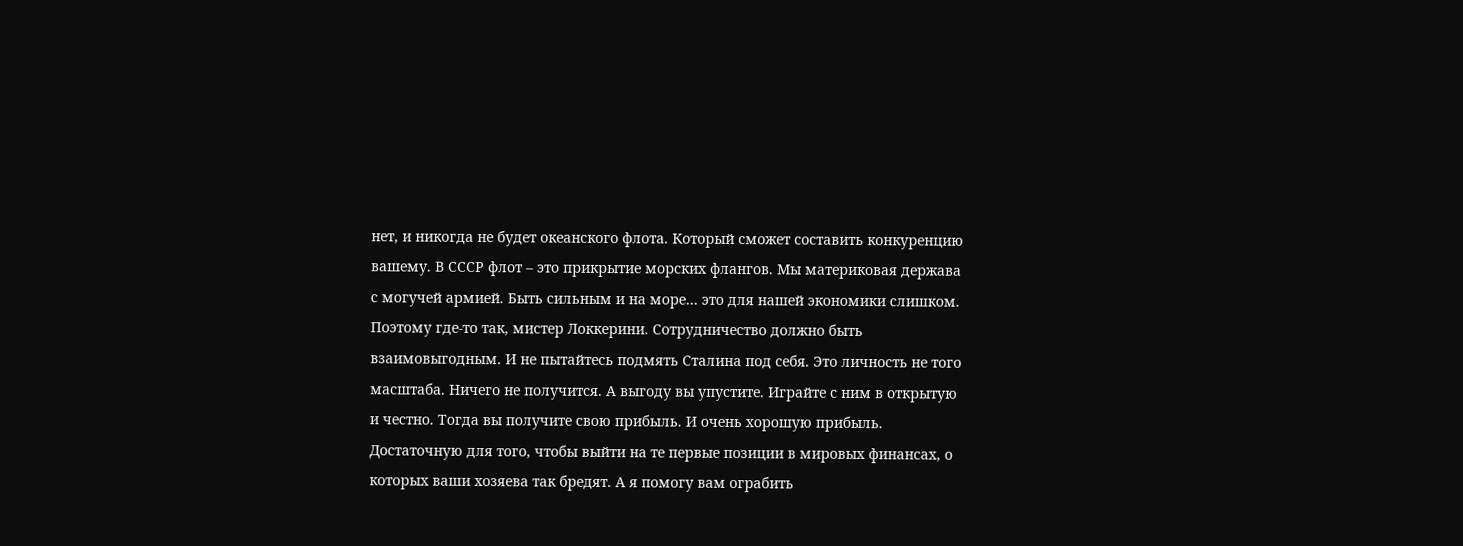нет, и никогда не будет океанского флота. Который сможет составить конкуренцию вашему. В СССР флот – это прикрытие морских флангов. Мы материковая держава с могучей армией. Быть сильным и на море… это для нашей экономики слишком. Поэтому где-то так, мистер Локкерини. Сотрудничество должно быть взаимовыгодным. И не пытайтесь подмять Сталина под себя. Это личность не того масштаба. Ничего не получится. А выгоду вы упустите. Играйте с ним в открытую и честно. Тогда вы получите свою прибыль. И очень хорошую прибыль. Достаточную для того, чтобы выйти на те первые позиции в мировых финансах, о которых ваши хозяева так бредят. А я помогу вам ограбить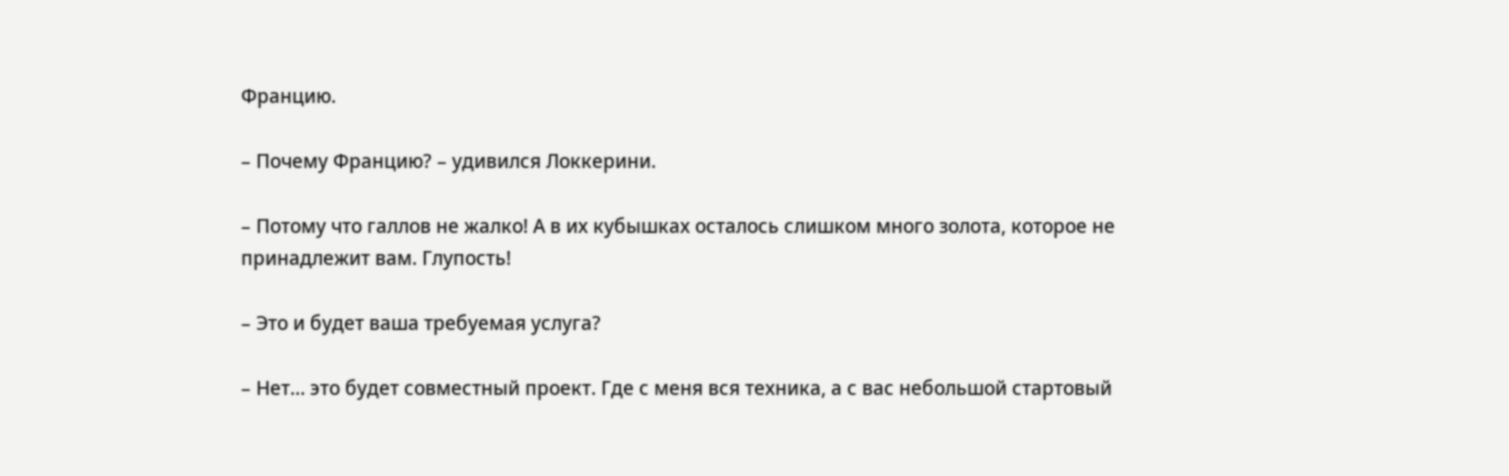Францию.

– Почему Францию? – удивился Локкерини.

– Потому что галлов не жалко! А в их кубышках осталось слишком много золота, которое не принадлежит вам. Глупость!

– Это и будет ваша требуемая услуга?

– Нет… это будет совместный проект. Где с меня вся техника, а с вас небольшой стартовый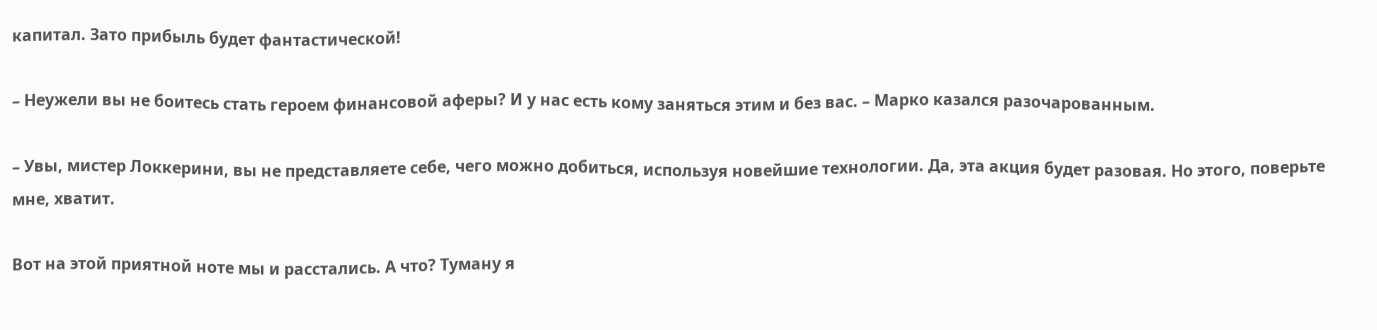капитал. Зато прибыль будет фантастической!

– Неужели вы не боитесь стать героем финансовой аферы? И у нас есть кому заняться этим и без вас. – Марко казался разочарованным.

– Увы, мистер Локкерини, вы не представляете себе, чего можно добиться, используя новейшие технологии. Да, эта акция будет разовая. Но этого, поверьте мне, хватит.

Вот на этой приятной ноте мы и расстались. А что? Туману я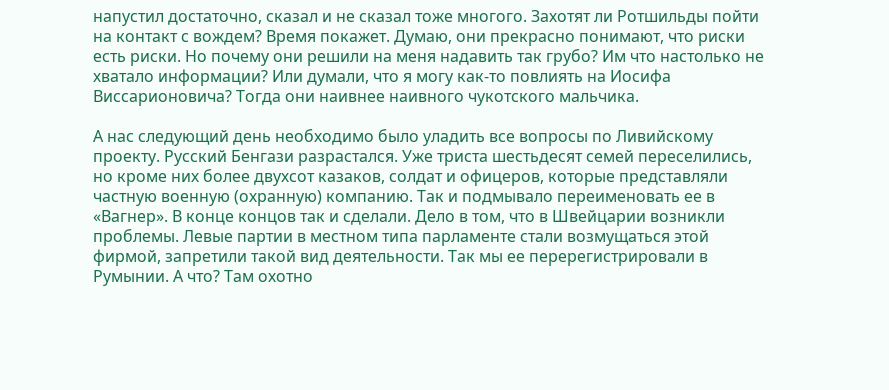напустил достаточно, сказал и не сказал тоже многого. Захотят ли Ротшильды пойти на контакт с вождем? Время покажет. Думаю, они прекрасно понимают, что риски есть риски. Но почему они решили на меня надавить так грубо? Им что настолько не хватало информации? Или думали, что я могу как-то повлиять на Иосифа Виссарионовича? Тогда они наивнее наивного чукотского мальчика.

А нас следующий день необходимо было уладить все вопросы по Ливийскому проекту. Русский Бенгази разрастался. Уже триста шестьдесят семей переселились, но кроме них более двухсот казаков, солдат и офицеров, которые представляли частную военную (охранную) компанию. Так и подмывало переименовать ее в «Вагнер». В конце концов так и сделали. Дело в том, что в Швейцарии возникли проблемы. Левые партии в местном типа парламенте стали возмущаться этой фирмой, запретили такой вид деятельности. Так мы ее перерегистрировали в Румынии. А что? Там охотно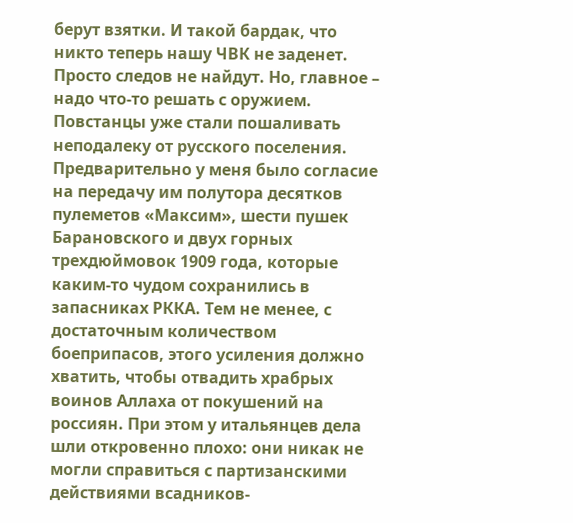берут взятки. И такой бардак, что никто теперь нашу ЧВК не заденет. Просто следов не найдут. Но, главное – надо что-то решать с оружием. Повстанцы уже стали пошаливать неподалеку от русского поселения. Предварительно у меня было согласие на передачу им полутора десятков пулеметов «Максим», шести пушек Барановского и двух горных трехдюймовок 1909 года, которые каким-то чудом сохранились в запасниках РККА. Тем не менее, с достаточным количеством боеприпасов, этого усиления должно хватить, чтобы отвадить храбрых воинов Аллаха от покушений на россиян. При этом у итальянцев дела шли откровенно плохо: они никак не могли справиться с партизанскими действиями всадников-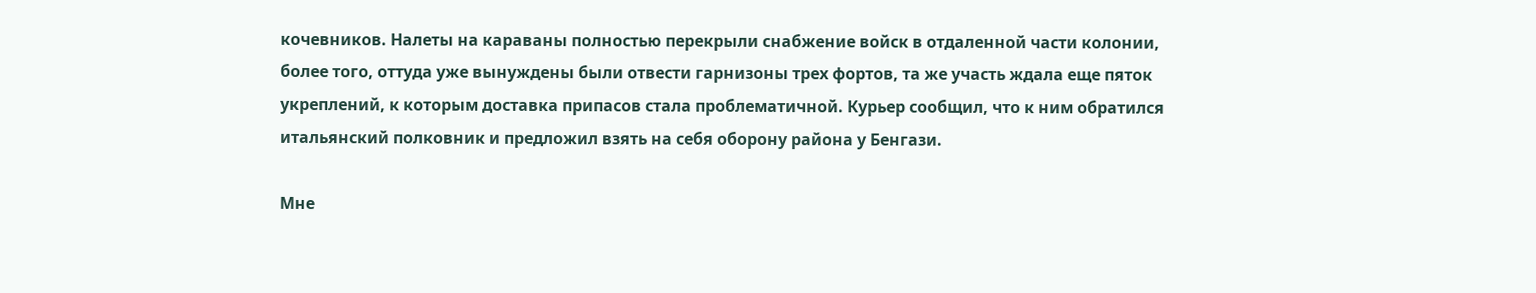кочевников. Налеты на караваны полностью перекрыли снабжение войск в отдаленной части колонии, более того, оттуда уже вынуждены были отвести гарнизоны трех фортов, та же участь ждала еще пяток укреплений, к которым доставка припасов стала проблематичной. Курьер сообщил, что к ним обратился итальянский полковник и предложил взять на себя оборону района у Бенгази.

Мне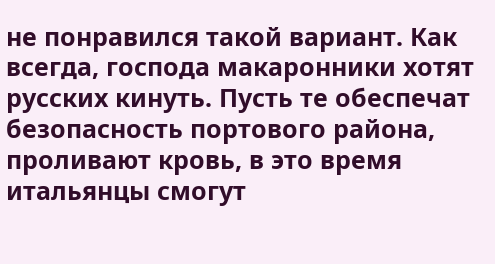не понравился такой вариант. Как всегда, господа макаронники хотят русских кинуть. Пусть те обеспечат безопасность портового района, проливают кровь, в это время итальянцы смогут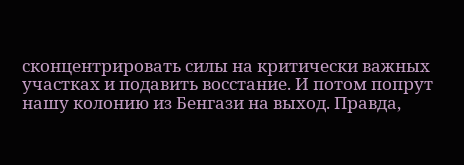сконцентрировать силы на критически важных участках и подавить восстание. И потом попрут нашу колонию из Бенгази на выход. Правда,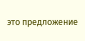это предложение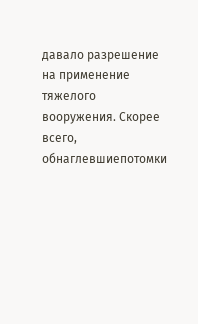давало разрешение на применение тяжелого вооружения. Скорее всего, обнаглевшиепотомки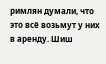римлян думали, что это всё возьмут у них в аренду. Шиш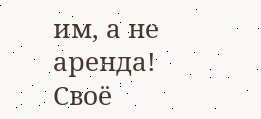им, а не аренда! Своё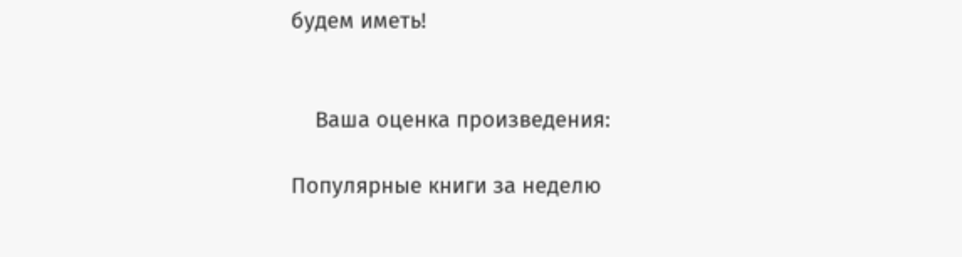будем иметь!


    Ваша оценка произведения:

Популярные книги за неделю